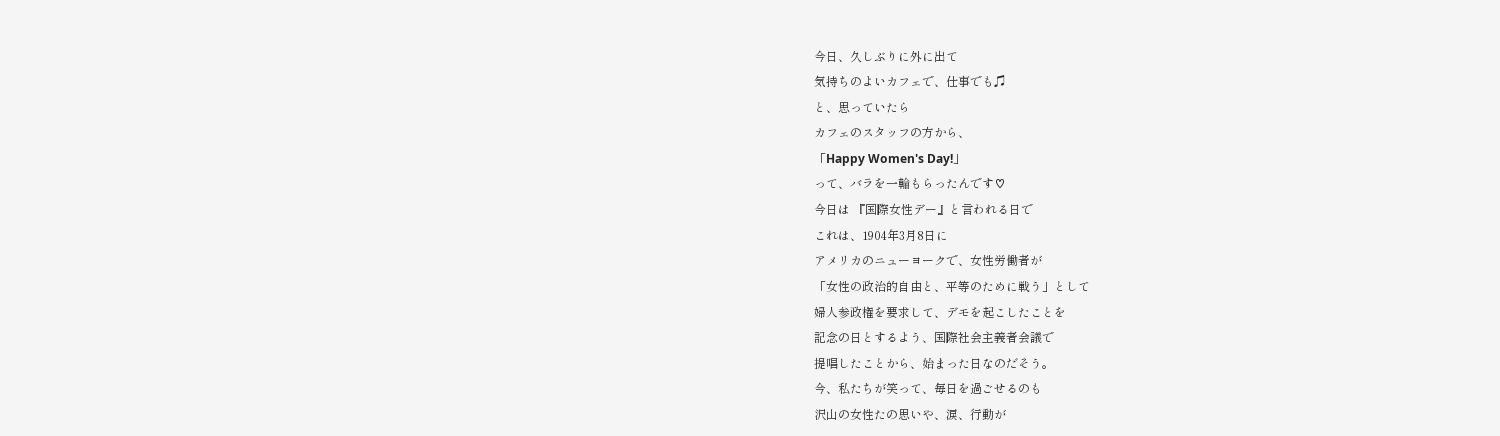今日、久しぶりに外に出て
気持ちのよいカフェで、仕事でも♫
と、思っていたら
カフェのスタッフの方から、
「Happy Women's Day!」
って、バラを一輪もらったんです♡
今日は 『国際女性デー』と言われる日で
これは、1904年3月8日に
アメリカのニューヨークで、女性労働者が
「女性の政治的自由と、平等のために戦う」として
婦人参政権を要求して、デモを起こしたことを
記念の日とするよう、国際社会主義者会議で
提唱したことから、始まった日なのだそう。
今、私たちが笑って、毎日を過ごせるのも
沢山の女性たの思いや、涙、行動が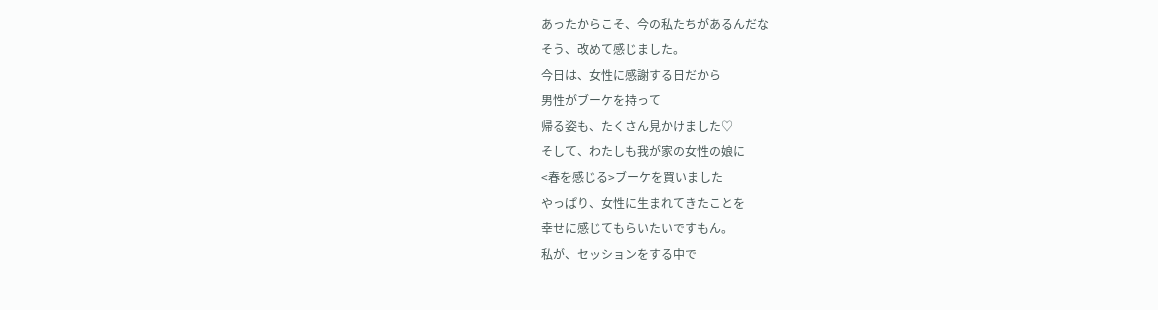あったからこそ、今の私たちがあるんだな
そう、改めて感じました。
今日は、女性に感謝する日だから
男性がブーケを持って
帰る姿も、たくさん見かけました♡
そして、わたしも我が家の女性の娘に
<春を感じる>ブーケを買いました
やっぱり、女性に生まれてきたことを
幸せに感じてもらいたいですもん。
私が、セッションをする中で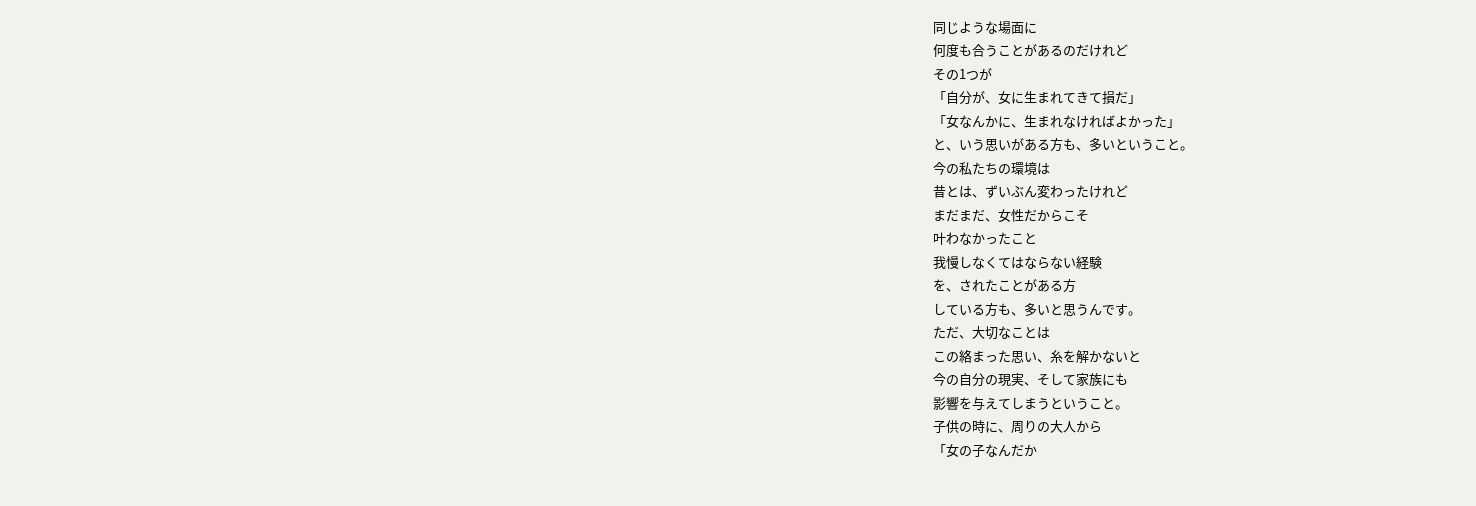同じような場面に
何度も合うことがあるのだけれど
その1つが
「自分が、女に生まれてきて損だ」
「女なんかに、生まれなければよかった」
と、いう思いがある方も、多いということ。
今の私たちの環境は
昔とは、ずいぶん変わったけれど
まだまだ、女性だからこそ
叶わなかったこと
我慢しなくてはならない経験
を、されたことがある方
している方も、多いと思うんです。
ただ、大切なことは
この絡まった思い、糸を解かないと
今の自分の現実、そして家族にも
影響を与えてしまうということ。
子供の時に、周りの大人から
「女の子なんだか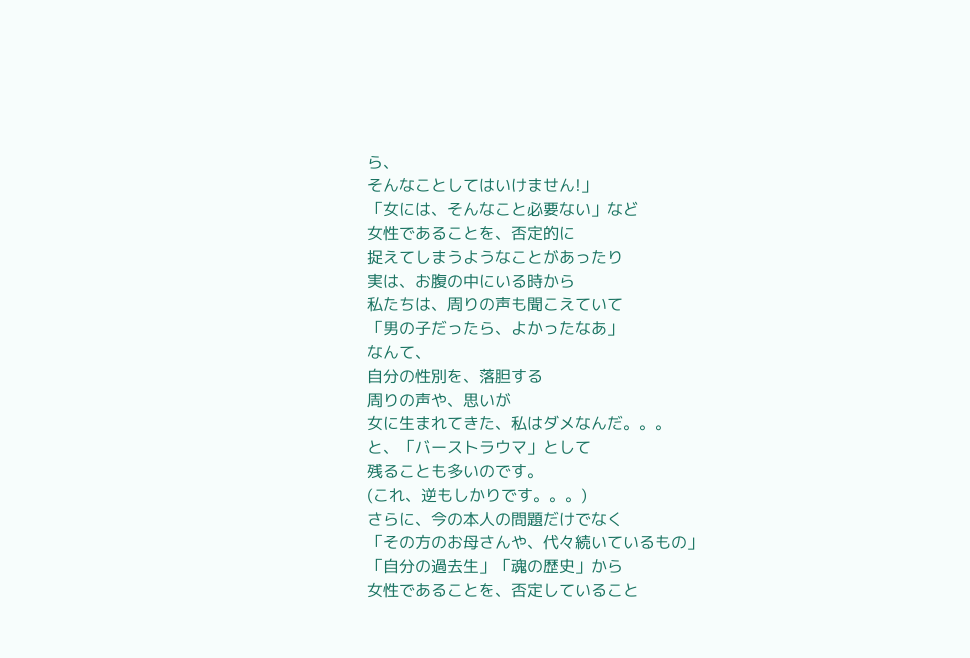ら、
そんなことしてはいけません!」
「女には、そんなこと必要ない」など
女性であることを、否定的に
捉えてしまうようなことがあったり
実は、お腹の中にいる時から
私たちは、周りの声も聞こえていて
「男の子だったら、よかったなあ」
なんて、
自分の性別を、落胆する
周りの声や、思いが
女に生まれてきた、私はダメなんだ。。。
と、「バーストラウマ」として
残ることも多いのです。
(これ、逆もしかりです。。。)
さらに、今の本人の問題だけでなく
「その方のお母さんや、代々続いているもの」
「自分の過去生」「魂の歴史」から
女性であることを、否定していること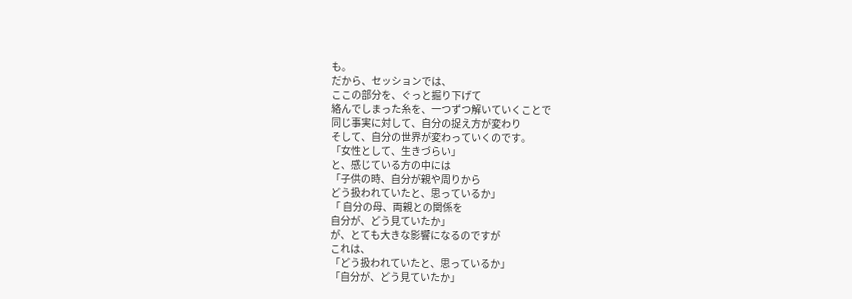も。
だから、セッションでは、
ここの部分を、ぐっと掘り下げて
絡んでしまった糸を、一つずつ解いていくことで
同じ事実に対して、自分の捉え方が変わり
そして、自分の世界が変わっていくのです。
「女性として、生きづらい」
と、感じている方の中には
「子供の時、自分が親や周りから
どう扱われていたと、思っているか」
「 自分の母、両親との関係を
自分が、どう見ていたか」
が、とても大きな影響になるのですが
これは、
「どう扱われていたと、思っているか」
「自分が、どう見ていたか」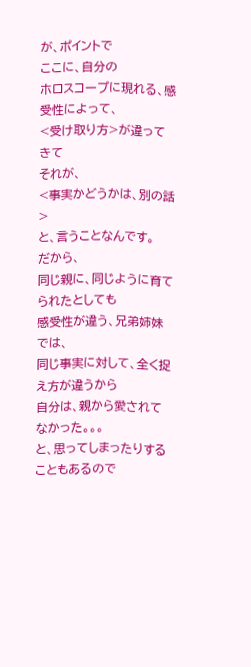が、ポイントで
ここに、自分の
ホロスコープに現れる、感受性によって、
<受け取り方>が違ってきて
それが、
<事実かどうかは、別の話>
と、言うことなんです。
だから、
同じ親に、同じように育てられたとしても
感受性が違う、兄弟姉妹では、
同じ事実に対して、全く捉え方が違うから
自分は、親から愛されてなかった。。。
と、思ってしまったりすることもあるので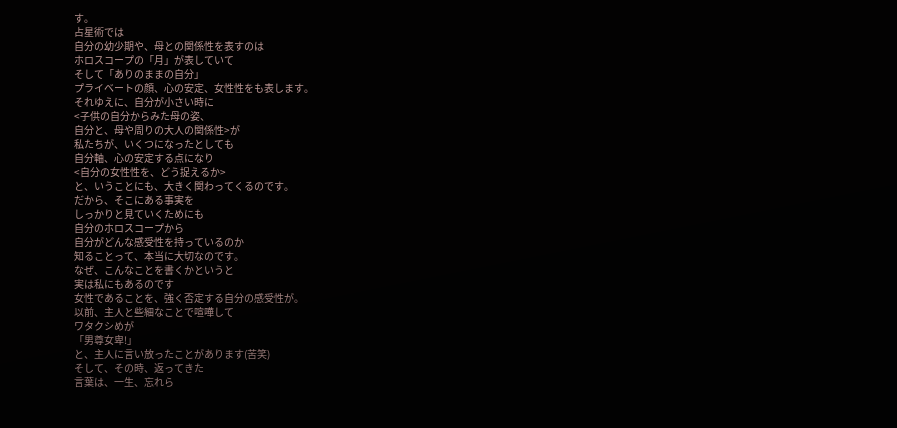す。
占星術では
自分の幼少期や、母との関係性を表すのは
ホロスコープの「月」が表していて
そして「ありのままの自分」
プライベートの顔、心の安定、女性性をも表します。
それゆえに、自分が小さい時に
<子供の自分からみた母の姿、
自分と、母や周りの大人の関係性>が
私たちが、いくつになったとしても
自分軸、心の安定する点になり
<自分の女性性を、どう捉えるか>
と、いうことにも、大きく関わってくるのです。
だから、そこにある事実を
しっかりと見ていくためにも
自分のホロスコープから
自分がどんな感受性を持っているのか
知ることって、本当に大切なのです。
なぜ、こんなことを書くかというと
実は私にもあるのです
女性であることを、強く否定する自分の感受性が。
以前、主人と些細なことで喧嘩して
ワタクシめが
「男尊女卑!」
と、主人に言い放ったことがあります(苦笑)
そして、その時、返ってきた
言葉は、一生、忘れら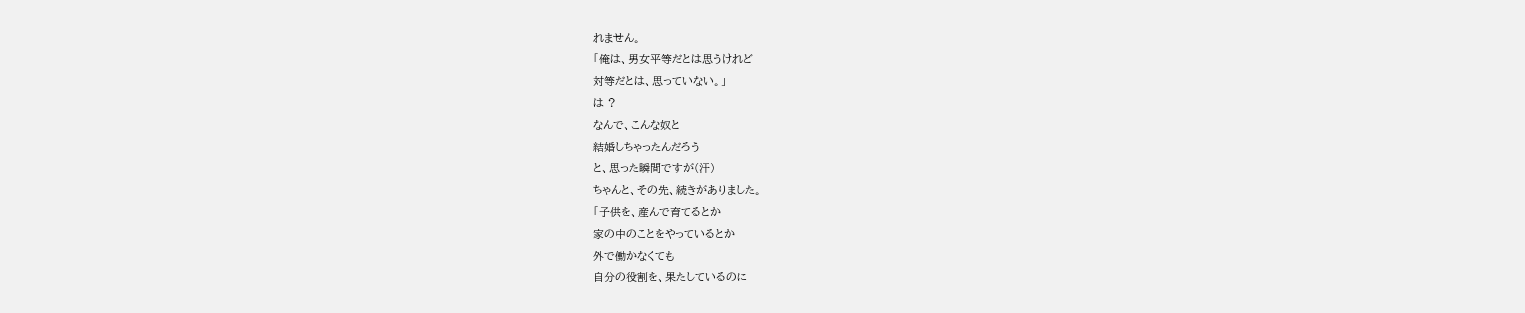れません。
「俺は、男女平等だとは思うけれど
対等だとは、思っていない。」
は ?
なんで、こんな奴と
結婚しちゃったんだろう
と、思った瞬間ですが(汗)
ちゃんと、その先、続きがありました。
「子供を、産んで育てるとか
家の中のことをやっているとか
外で働かなくても
自分の役割を、果たしているのに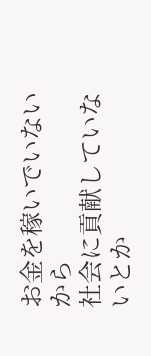お金を稼いでいないから
社会に貢献していないとか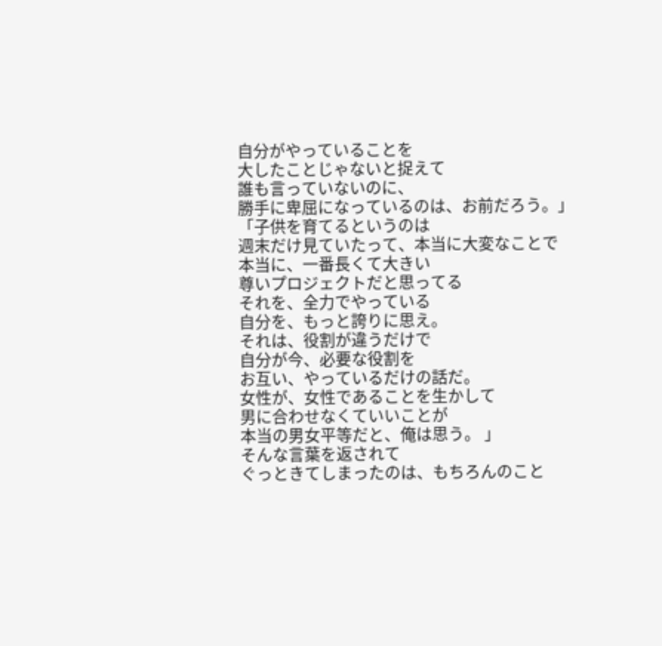自分がやっていることを
大したことじゃないと捉えて
誰も言っていないのに、
勝手に卑屈になっているのは、お前だろう。」
「子供を育てるというのは
週末だけ見ていたって、本当に大変なことで
本当に、一番長くて大きい
尊いプロジェクトだと思ってる
それを、全力でやっている
自分を、もっと誇りに思え。
それは、役割が違うだけで
自分が今、必要な役割を
お互い、やっているだけの話だ。
女性が、女性であることを生かして
男に合わせなくていいことが
本当の男女平等だと、俺は思う。 」
そんな言葉を返されて
ぐっときてしまったのは、もちろんのこと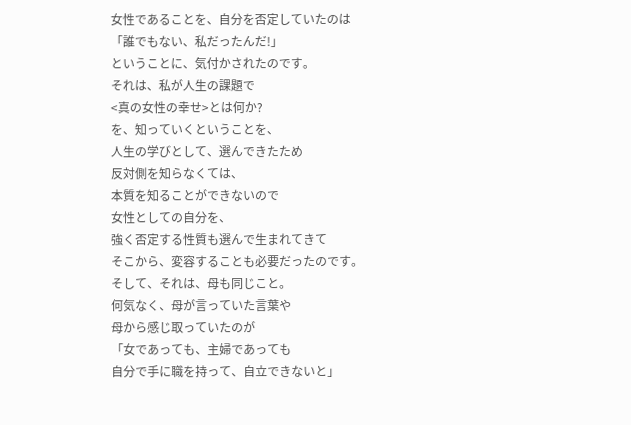女性であることを、自分を否定していたのは
「誰でもない、私だったんだ!」
ということに、気付かされたのです。
それは、私が人生の課題で
<真の女性の幸せ>とは何か?
を、知っていくということを、
人生の学びとして、選んできたため
反対側を知らなくては、
本質を知ることができないので
女性としての自分を、
強く否定する性質も選んで生まれてきて
そこから、変容することも必要だったのです。
そして、それは、母も同じこと。
何気なく、母が言っていた言葉や
母から感じ取っていたのが
「女であっても、主婦であっても
自分で手に職を持って、自立できないと」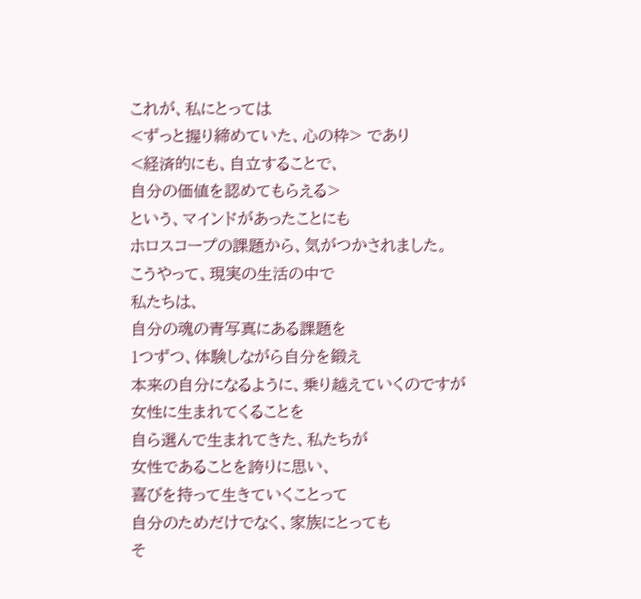これが、私にとっては
<ずっと握り締めていた、心の枠> であり
<経済的にも、自立することで、
自分の価値を認めてもらえる>
という、マインドがあったことにも
ホロスコープの課題から、気がつかされました。
こうやって、現実の生活の中で
私たちは、
自分の魂の青写真にある課題を
1つずつ、体験しながら自分を鍛え
本来の自分になるように、乗り越えていくのですが
女性に生まれてくることを
自ら選んで生まれてきた、私たちが
女性であることを誇りに思い、
喜びを持って生きていくことって
自分のためだけでなく、家族にとっても
そ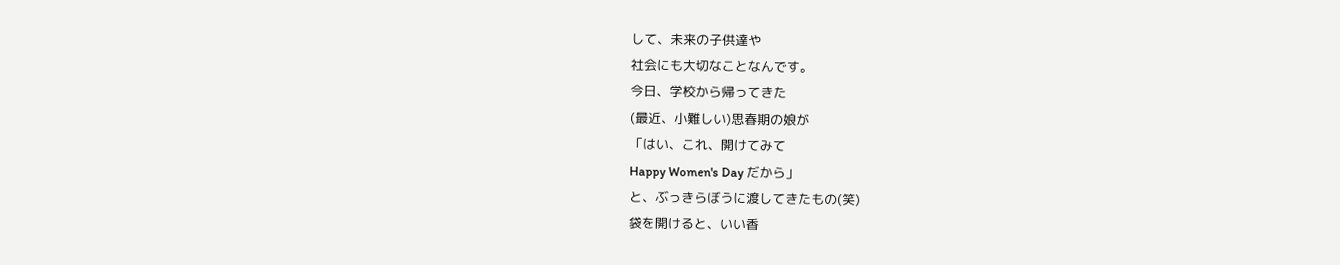して、未来の子供達や
社会にも大切なことなんです。
今日、学校から帰ってきた
(最近、小難しい)思春期の娘が
「はい、これ、開けてみて
Happy Women's Day だから」
と、ぶっきらぼうに渡してきたもの(笑)
袋を開けると、いい香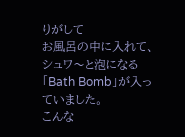りがして
お風呂の中に入れて、シュワ〜と泡になる
「Bath Bomb」が入っていました。
こんな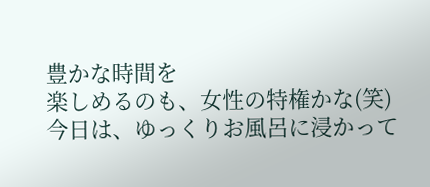豊かな時間を
楽しめるのも、女性の特権かな(笑)
今日は、ゆっくりお風呂に浸かって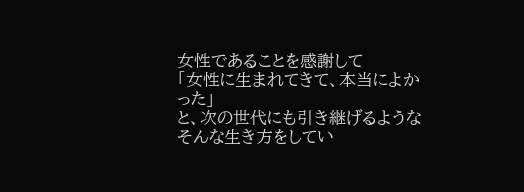女性であることを感謝して
「女性に生まれてきて、本当によかった」
と、次の世代にも引き継げるような
そんな生き方をしてい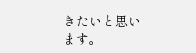きたいと思います。